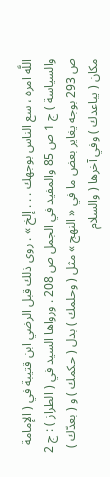اللَّه امره ، سع الناس بوجهك . . . إلخ » . روى ذلك قبل الرضي ابن قتيبة في ( الإمامة والسياسة ) ج 1 ص 85 والمفيد في الجمل ص 208 . ورواها السيد في ( الطراز ) : ج 2 ص 293 بوجه يغاير بعض ما في « النهج » مثل ( وحلمك ) بدل ( حكمك ) و ( بعدّك ) مكان ( يباعدك ) وفي آخرها ( والسلام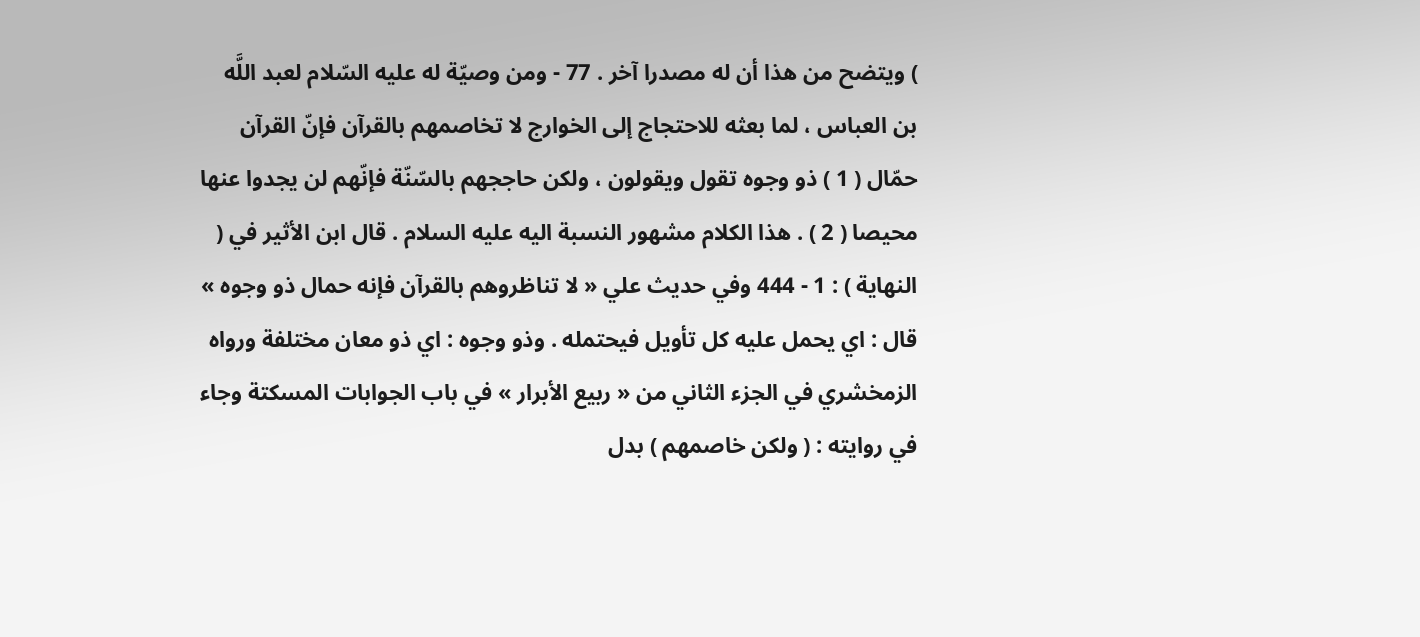) ويتضح من هذا أن له مصدرا آخر . 77 - ومن وصيّة له عليه السّلام لعبد اللَّه بن العباس ، لما بعثه للاحتجاج إلى الخوارج لا تخاصمهم بالقرآن فإنّ القرآن حمّال ( 1 ) ذو وجوه تقول ويقولون ، ولكن حاججهم بالسّنّة فإنّهم لن يجدوا عنها محيصا ( 2 ) . هذا الكلام مشهور النسبة اليه عليه السلام . قال ابن الأثير في ( النهاية ) : 1 - 444 وفي حديث علي « لا تناظروهم بالقرآن فإنه حمال ذو وجوه » قال : اي يحمل عليه كل تأويل فيحتمله . وذو وجوه : اي ذو معان مختلفة ورواه الزمخشري في الجزء الثاني من « ربيع الأبرار » في باب الجوابات المسكتة وجاء في روايته : ( ولكن خاصمهم ) بدل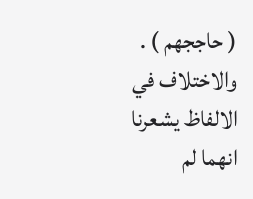( حاججهم ) . والاختلاف في الالفاظ يشعرنا انهما لم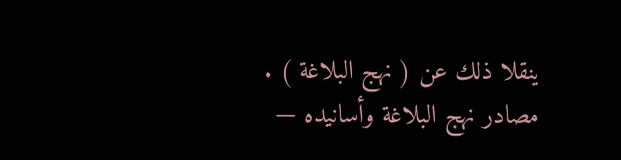ينقلا ذلك عن ( نهج البلاغة ) .
مصادر نهج البلاغة وأسانيده —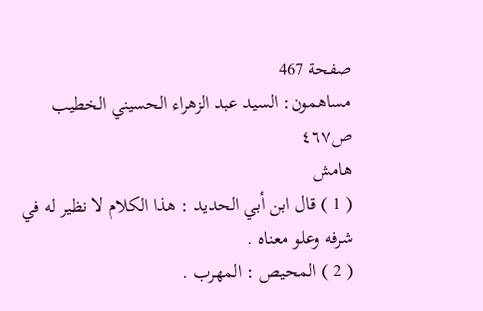صفحة 467
مساهمون: السيد عبد الزهراء الحسيني الخطيب
ص٤٦٧
هامش
( 1 ) قال ابن أبي الحديد : هذا الكلام لا نظير له في شرفه وعلو معناه .
( 2 ) المحيص : المهرب .